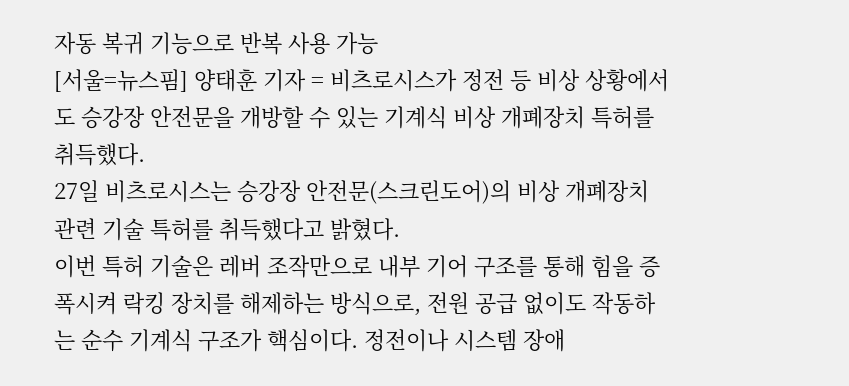자동 복귀 기능으로 반복 사용 가능
[서울=뉴스핌] 양태훈 기자 = 비츠로시스가 정전 등 비상 상황에서도 승강장 안전문을 개방할 수 있는 기계식 비상 개폐장치 특허를 취득했다.
27일 비츠로시스는 승강장 안전문(스크린도어)의 비상 개폐장치 관련 기술 특허를 취득했다고 밝혔다.
이번 특허 기술은 레버 조작만으로 내부 기어 구조를 통해 힘을 증폭시켜 락킹 장치를 해제하는 방식으로, 전원 공급 없이도 작동하는 순수 기계식 구조가 핵심이다. 정전이나 시스템 장애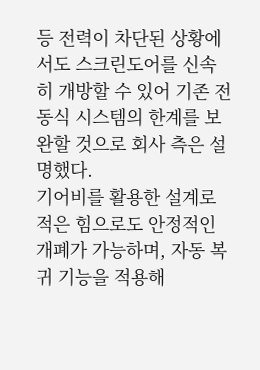등 전력이 차단된 상황에서도 스크린도어를 신속히 개방할 수 있어 기존 전동식 시스템의 한계를 보완할 것으로 회사 측은 설명했다.
기어비를 활용한 설계로 적은 힘으로도 안정적인 개폐가 가능하며, 자동 복귀 기능을 적용해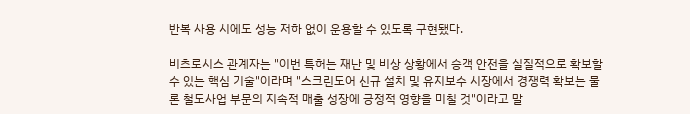반복 사용 시에도 성능 저하 없이 운용할 수 있도록 구현됐다.

비츠로시스 관계자는 "이번 특허는 재난 및 비상 상황에서 승객 안전을 실질적으로 확보할 수 있는 핵심 기술"이라며 "스크린도어 신규 설치 및 유지보수 시장에서 경쟁력 확보는 물론 철도사업 부문의 지속적 매출 성장에 긍정적 영향을 미칠 것"이라고 말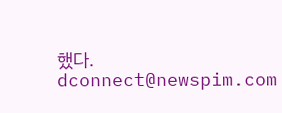했다.
dconnect@newspim.com